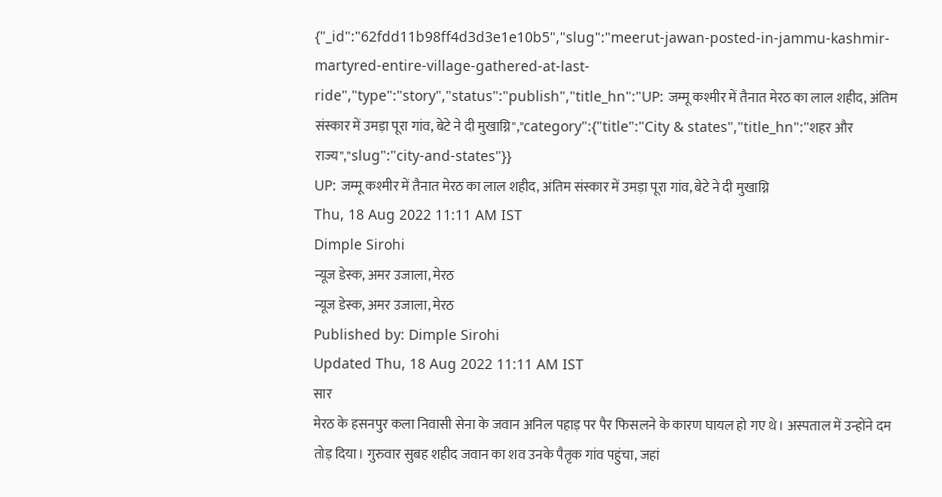{"_id":"62fdd11b98ff4d3d3e1e10b5","slug":"meerut-jawan-posted-in-jammu-kashmir-martyred-entire-village-gathered-at-last-ride","type":"story","status":"publish","title_hn":"UP: जम्मू कश्मीर में तैनात मेरठ का लाल शहीद, अंतिम संस्कार में उमड़ा पूरा गांव, बेटे ने दी मुखाग्नि","category":{"title":"City & states","title_hn":"शहर और राज्य","slug":"city-and-states"}}
UP: जम्मू कश्मीर में तैनात मेरठ का लाल शहीद, अंतिम संस्कार में उमड़ा पूरा गांव, बेटे ने दी मुखाग्नि
Thu, 18 Aug 2022 11:11 AM IST
Dimple Sirohi
न्यूज डेस्क, अमर उजाला, मेरठ
न्यूज डेस्क, अमर उजाला, मेरठ
Published by: Dimple Sirohi
Updated Thu, 18 Aug 2022 11:11 AM IST
सार
मेरठ के हसनपुर कला निवासी सेना के जवान अनिल पहाड़ पर पैर फिसलने के कारण घायल हो गए थे। अस्पताल में उन्होंने दम तोड़ दिया। गुरुवार सुबह शहीद जवान का शव उनके पैतृक गांव पहुंचा, जहां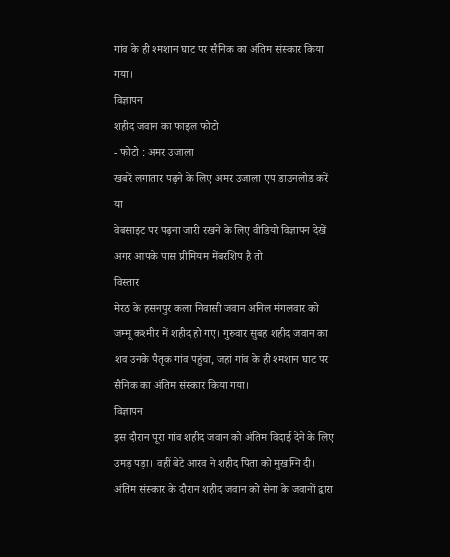गांव के ही श्मशान घाट पर सैनिक का अंतिम संस्कार किया गया।
विज्ञापन
शहीद जवान का फाइल फोटो
- फोटो : अमर उजाला
खबरें लगातार पढ़ने के लिए अमर उजाला एप डाउनलोड करें
या
वेबसाइट पर पढ़ना जारी रखने के लिए वीडियो विज्ञापन देखें
अगर आपके पास प्रीमियम मेंबरशिप है तो
विस्तार
मेरठ के हसनपुर कला निवासी जवान अनिल मंगलवार को जम्मू कश्मीर में शहीद हो गए। गुरुवार सुबह शहीद जवान का शव उनके पैतृक गांव पहुंचा, जहां गांव के ही श्मशान घाट पर सैनिक का अंतिम संस्कार किया गया।
विज्ञापन
इस दौरान पूरा गांव शहीद जवान को अंतिम विदाई देने के लिए उमड़ पड़ा। वहीं बेटे आरव ने शहीद पिता को मुखग्नि दी। अंतिम संस्कार के दौरान शहीद जवान को सेना के जवानों द्वारा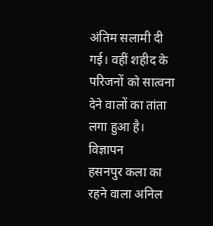अंतिम सलामी दी गई। वहीं शहीद के परिजनों को सात्वना देने वालों का तांता लगा हुआ है।
विज्ञापन
हसनपुर कला का रहने वाला अनिल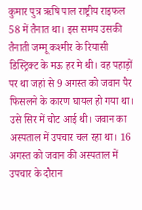कुमार पुत्र ऋषि पाल राष्ट्रीय राइफल 58 में तैनात था। इस समय उसकी तैनाती जम्मू कश्मीर के रियासी डिस्ट्रिक्ट के मऊ हर मे थी। वह पहाड़ों पर था जहां से 9 अगस्त को जवान पैर फिसलने के कारण घायल हो गया था। उसे सिर में चोट आई थी। जवान का अस्पताल में उपचार चल रहा था। 16 अगस्त को जवान की अस्पताल में उपचार के दौरान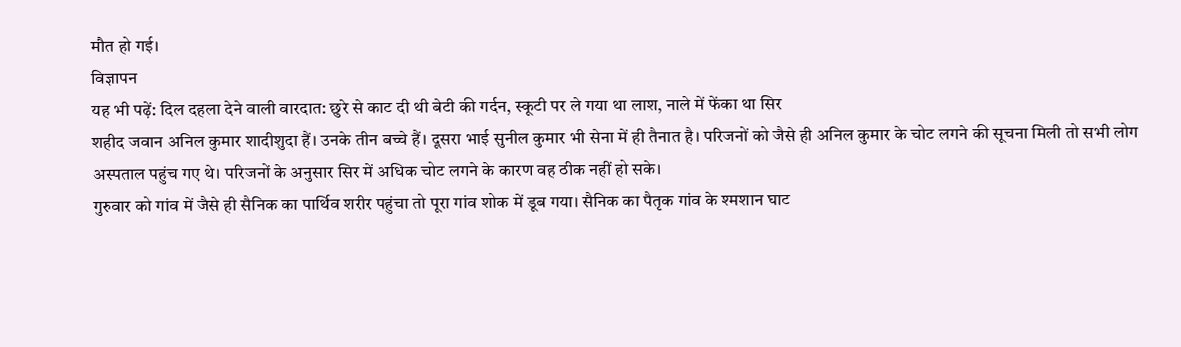मौत हो गई।
विज्ञापन
यह भी पढ़ें: दिल दहला देने वाली वारदात: छुरे से काट दी थी बेटी की गर्दन, स्कूटी पर ले गया था लाश, नाले में फेंका था सिर
शहीद जवान अनिल कुमार शादीशुदा हैं। उनके तीन बच्चे हैं। दूसरा भाई सुनील कुमार भी सेना में ही तैनात है। परिजनों को जैसे ही अनिल कुमार के चोट लगने की सूचना मिली तो सभी लोग अस्पताल पहुंच गए थे। परिजनों के अनुसार सिर में अधिक चोट लगने के कारण वह ठीक नहीं हो सके।
गुरुवार को गांव में जैसे ही सैनिक का पार्थिव शरीर पहुंचा तो पूरा गांव शोक में डूब गया। सैनिक का पैतृक गांव के श्मशान घाट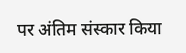पर अंतिम संस्कार किया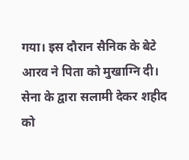गया। इस दौरान सैनिक के बेटे आरव ने पिता को मुखाग्नि दी। सेना के द्वारा सलामी देकर शहीद को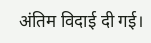अंतिम विदाई दी गई।